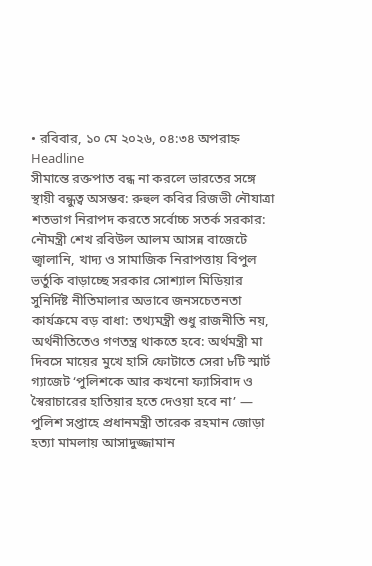• রবিবার, ১০ মে ২০২৬, ০৪:৩৪ অপরাহ্ন
Headline
সীমান্তে রক্তপাত বন্ধ না করলে ভারতের সঙ্গে স্থায়ী বন্ধুত্ব অসম্ভব: রুহুল কবির রিজভী নৌযাত্রা শতভাগ নিরাপদ করতে সর্বোচ্চ সতর্ক সরকার: নৌমন্ত্রী শেখ রবিউল আলম আসন্ন বাজেটে জ্বালানি, খাদ্য ও সামাজিক নিরাপত্তায় বিপুল ভর্তুকি বাড়াচ্ছে সরকার সোশ্যাল মিডিয়ার সুনির্দিষ্ট নীতিমালার অভাবে জনসচেতনতা কার্যক্রমে বড় বাধা: তথ্যমন্ত্রী শুধু রাজনীতি নয়, অর্থনীতিতেও গণতন্ত্র থাকতে হবে: অর্থমন্ত্রী মা দিবসে মায়ের মুখে হাসি ফোটাতে সেরা ৮টি স্মার্ট গ্যাজেট ‘পুলিশকে আর কখনো ফ্যাসিবাদ ও স্বৈরাচারের হাতিয়ার হতে দেওয়া হবে না’ — পুলিশ সপ্তাহে প্রধানমন্ত্রী তারেক রহমান জোড়া হত্যা মামলায় আসাদুজ্জামান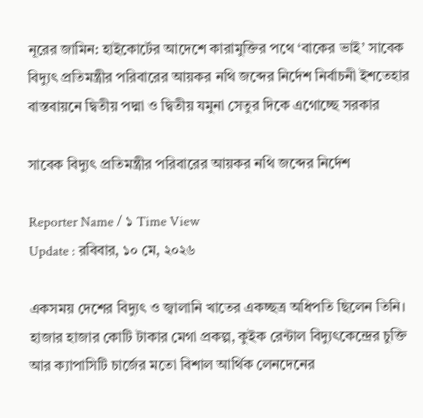নূরের জামিন: হাইকোর্টের আদেশে কারামুক্তির পথে ‘বাকের ভাই’ সাবেক বিদ্যুৎ প্রতিমন্ত্রীর পরিবারের আয়কর নথি জব্দের নির্দেশ নির্বাচনী ইশতেহার বাস্তবায়নে দ্বিতীয় পদ্মা ও দ্বিতীয় যমুনা সেতুর দিকে এগোচ্ছে সরকার

সাবেক বিদ্যুৎ প্রতিমন্ত্রীর পরিবারের আয়কর নথি জব্দের নির্দেশ

Reporter Name / ১ Time View
Update : রবিবার, ১০ মে, ২০২৬

একসময় দেশের বিদ্যুৎ ও জ্বালানি খাতের একচ্ছত্র অধিপতি ছিলেন তিনি। হাজার হাজার কোটি টাকার মেগা প্রকল্প, কুইক রেন্টাল বিদ্যুৎকেন্দ্রের চুক্তি আর ক্যাপাসিটি চার্জের মতো বিশাল আর্থিক লেনদেনের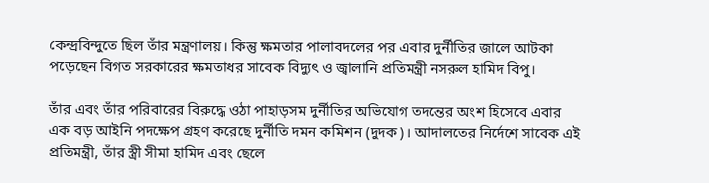কেন্দ্রবিন্দুতে ছিল তাঁর মন্ত্রণালয়। কিন্তু ক্ষমতার পালাবদলের পর এবার দুর্নীতির জালে আটকা পড়েছেন বিগত সরকারের ক্ষমতাধর সাবেক বিদ্যুৎ ও জ্বালানি প্রতিমন্ত্রী নসরুল হামিদ বিপু।

তাঁর এবং তাঁর পরিবারের বিরুদ্ধে ওঠা পাহাড়সম দুর্নীতির অভিযোগ তদন্তের অংশ হিসেবে এবার এক বড় আইনি পদক্ষেপ গ্রহণ করেছে দুর্নীতি দমন কমিশন (দুদক)। আদালতের নির্দেশে সাবেক এই প্রতিমন্ত্রী, তাঁর স্ত্রী সীমা হামিদ এবং ছেলে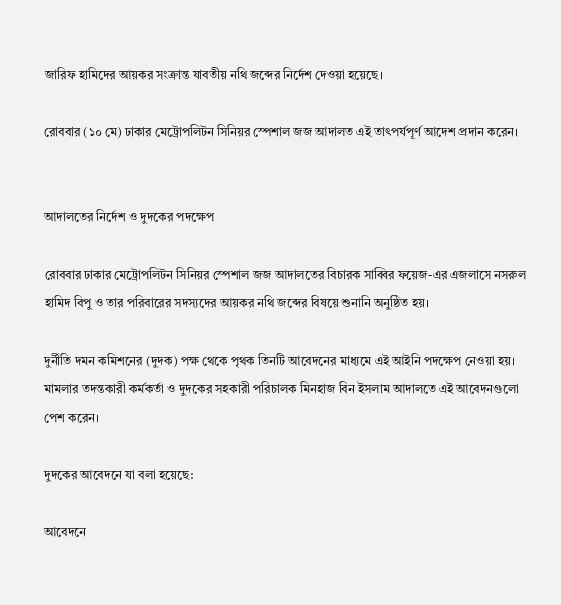জারিফ হামিদের আয়কর সংক্রান্ত যাবতীয় নথি জব্দের নির্দেশ দেওয়া হয়েছে।

রোববার (১০ মে) ঢাকার মেট্রোপলিটন সিনিয়র স্পেশাল জজ আদালত এই তাৎপর্যপূর্ণ আদেশ প্রদান করেন।


আদালতের নির্দেশ ও দুদকের পদক্ষেপ

রোববার ঢাকার মেট্রোপলিটন সিনিয়র স্পেশাল জজ আদালতের বিচারক সাব্বির ফয়েজ-এর এজলাসে নসরুল হামিদ বিপু ও তার পরিবারের সদস্যদের আয়কর নথি জব্দের বিষয়ে শুনানি অনুষ্ঠিত হয়।

দুর্নীতি দমন কমিশনের (দুদক) পক্ষ থেকে পৃথক তিনটি আবেদনের মাধ্যমে এই আইনি পদক্ষেপ নেওয়া হয়। মামলার তদন্তকারী কর্মকর্তা ও দুদকের সহকারী পরিচালক মিনহাজ বিন ইসলাম আদালতে এই আবেদনগুলো পেশ করেন।

দুদকের আবেদনে যা বলা হয়েছে:

আবেদনে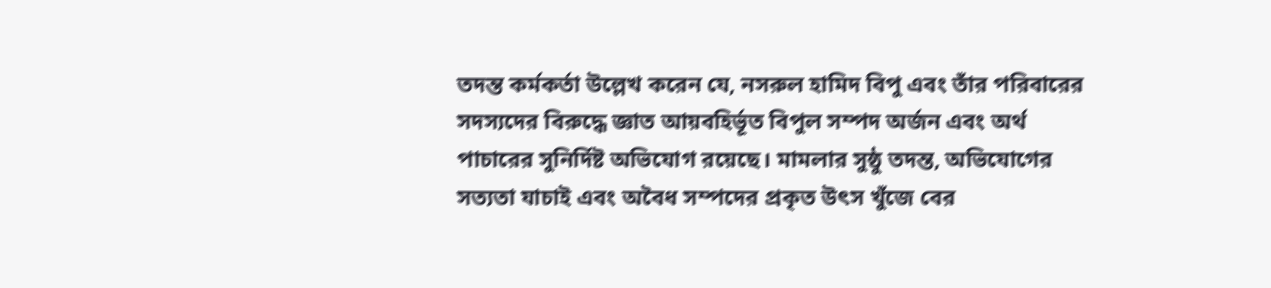তদন্ত কর্মকর্তা উল্লেখ করেন যে, নসরুল হামিদ বিপু এবং তাঁর পরিবারের সদস্যদের বিরুদ্ধে জ্ঞাত আয়বহির্ভূত বিপুল সম্পদ অর্জন এবং অর্থ পাচারের সুনির্দিষ্ট অভিযোগ রয়েছে। মামলার সুষ্ঠু তদন্ত, অভিযোগের সত্যতা যাচাই এবং অবৈধ সম্পদের প্রকৃত উৎস খুঁজে বের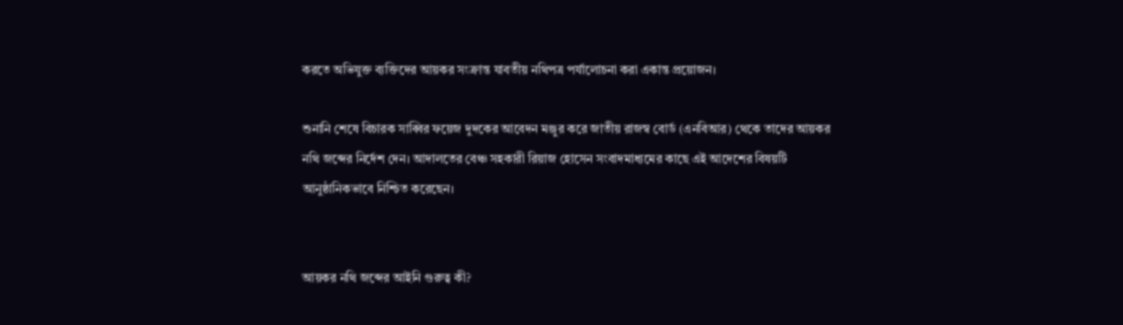করতে অভিযুক্ত ব্যক্তিদের আয়কর সংক্রান্ত যাবতীয় নথিপত্র পর্যালোচনা করা একান্ত প্রয়োজন।

শুনানি শেষে বিচারক সাব্বির ফয়েজ দুদকের আবেদন মঞ্জুর করে জাতীয় রাজস্ব বোর্ড (এনবিআর) থেকে তাদের আয়কর নথি জব্দের নির্দেশ দেন। আদালতের বেঞ্চ সহকারী রিয়াজ হোসেন সংবাদমাধ্যমের কাছে এই আদেশের বিষয়টি আনুষ্ঠানিকভাবে নিশ্চিত করেছেন।


আয়কর নথি জব্দের আইনি গুরুত্ব কী?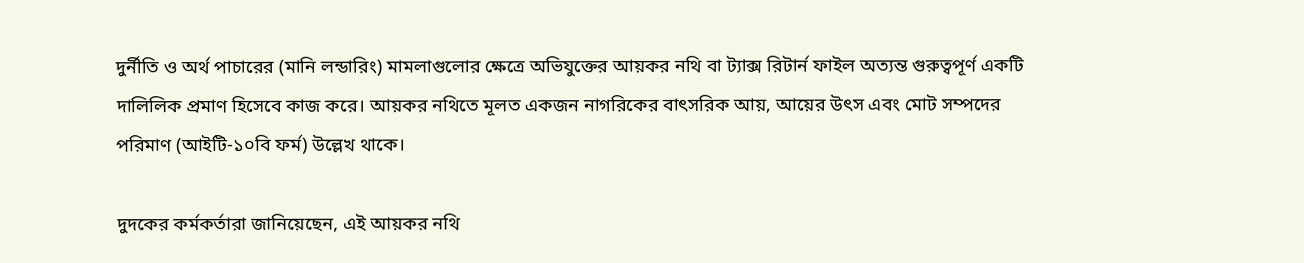দুর্নীতি ও অর্থ পাচারের (মানি লন্ডারিং) মামলাগুলোর ক্ষেত্রে অভিযুক্তের আয়কর নথি বা ট্যাক্স রিটার্ন ফাইল অত্যন্ত গুরুত্বপূর্ণ একটি দালিলিক প্রমাণ হিসেবে কাজ করে। আয়কর নথিতে মূলত একজন নাগরিকের বাৎসরিক আয়, আয়ের উৎস এবং মোট সম্পদের পরিমাণ (আইটি-১০বি ফর্ম) উল্লেখ থাকে।

দুদকের কর্মকর্তারা জানিয়েছেন, এই আয়কর নথি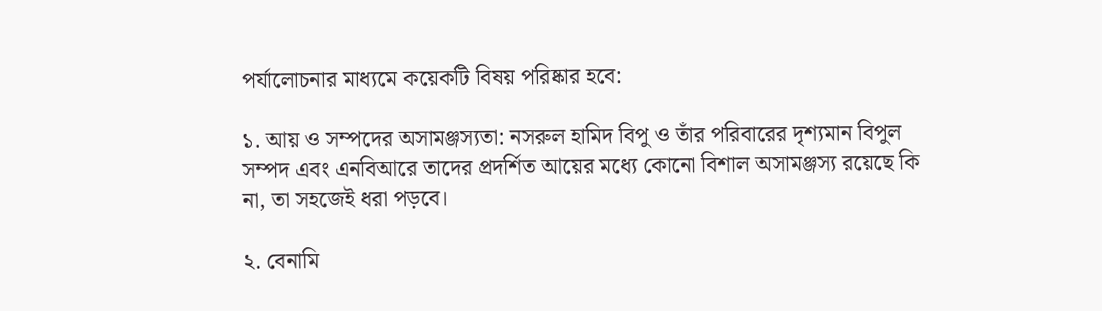পর্যালোচনার মাধ্যমে কয়েকটি বিষয় পরিষ্কার হবে:

১. আয় ও সম্পদের অসামঞ্জস্যতা: নসরুল হামিদ বিপু ও তাঁর পরিবারের দৃশ্যমান বিপুল সম্পদ এবং এনবিআরে তাদের প্রদর্শিত আয়ের মধ্যে কোনো বিশাল অসামঞ্জস্য রয়েছে কি না, তা সহজেই ধরা পড়বে।

২. বেনামি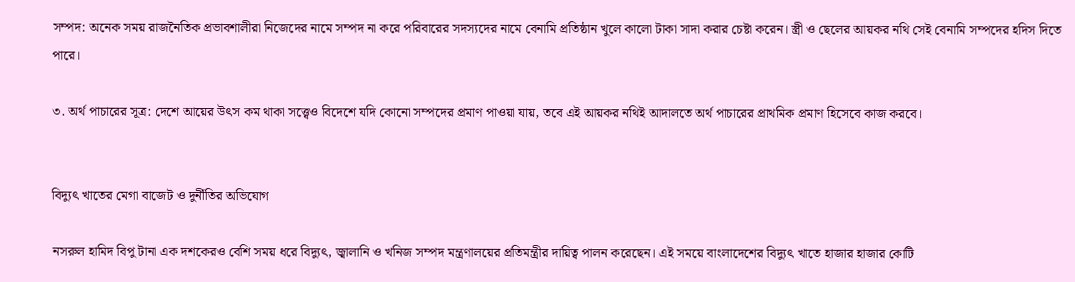সম্পদ: অনেক সময় রাজনৈতিক প্রভাবশালীরা নিজেদের নামে সম্পদ না করে পরিবারের সদস্যদের নামে বেনামি প্রতিষ্ঠান খুলে কালো টাকা সাদা করার চেষ্টা করেন। স্ত্রী ও ছেলের আয়কর নথি সেই বেনামি সম্পদের হদিস দিতে পারে।

৩. অর্থ পাচারের সূত্র: দেশে আয়ের উৎস কম থাকা সত্ত্বেও বিদেশে যদি কোনো সম্পদের প্রমাণ পাওয়া যায়, তবে এই আয়কর নথিই আদালতে অর্থ পাচারের প্রাথমিক প্রমাণ হিসেবে কাজ করবে।


বিদ্যুৎ খাতের মেগা বাজেট ও দুর্নীতির অভিযোগ

নসরুল হামিদ বিপু টানা এক দশকেরও বেশি সময় ধরে বিদ্যুৎ, জ্বালানি ও খনিজ সম্পদ মন্ত্রণালয়ের প্রতিমন্ত্রীর দায়িত্ব পালন করেছেন। এই সময়ে বাংলাদেশের বিদ্যুৎ খাতে হাজার হাজার কোটি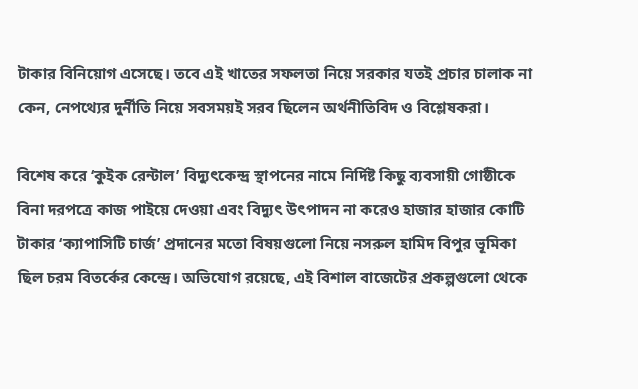টাকার বিনিয়োগ এসেছে। তবে এই খাতের সফলতা নিয়ে সরকার যতই প্রচার চালাক না কেন, নেপথ্যের দুর্নীতি নিয়ে সবসময়ই সরব ছিলেন অর্থনীতিবিদ ও বিশ্লেষকরা।

বিশেষ করে ‘কুইক রেন্টাল’ বিদ্যুৎকেন্দ্র স্থাপনের নামে নির্দিষ্ট কিছু ব্যবসায়ী গোষ্ঠীকে বিনা দরপত্রে কাজ পাইয়ে দেওয়া এবং বিদ্যুৎ উৎপাদন না করেও হাজার হাজার কোটি টাকার ‘ক্যাপাসিটি চার্জ’ প্রদানের মতো বিষয়গুলো নিয়ে নসরুল হামিদ বিপুর ভূমিকা ছিল চরম বিতর্কের কেন্দ্রে। অভিযোগ রয়েছে, এই বিশাল বাজেটের প্রকল্পগুলো থেকে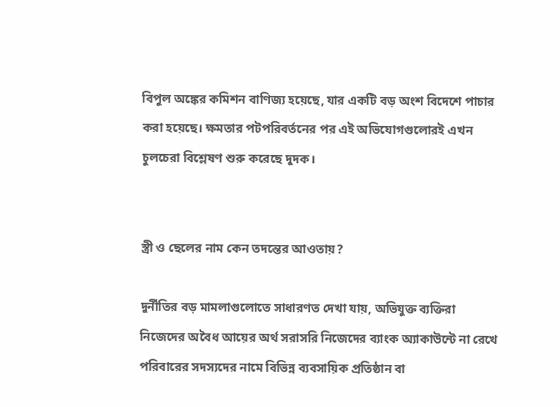বিপুল অঙ্কের কমিশন বাণিজ্য হয়েছে, যার একটি বড় অংশ বিদেশে পাচার করা হয়েছে। ক্ষমতার পটপরিবর্তনের পর এই অভিযোগগুলোরই এখন চুলচেরা বিশ্লেষণ শুরু করেছে দুদক।


স্ত্রী ও ছেলের নাম কেন তদন্তের আওতায়?

দুর্নীতির বড় মামলাগুলোতে সাধারণত দেখা যায়, অভিযুক্ত ব্যক্তিরা নিজেদের অবৈধ আয়ের অর্থ সরাসরি নিজেদের ব্যাংক অ্যাকাউন্টে না রেখে পরিবারের সদস্যদের নামে বিভিন্ন ব্যবসায়িক প্রতিষ্ঠান বা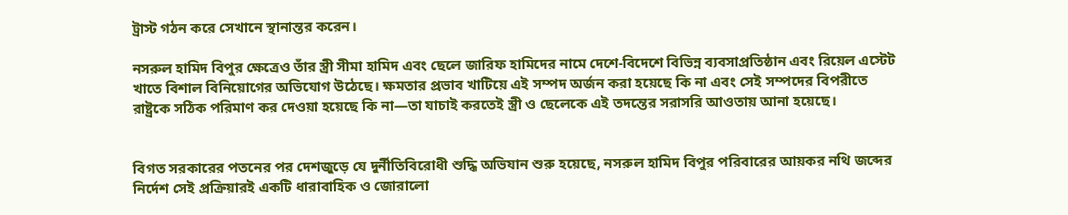ট্রাস্ট গঠন করে সেখানে স্থানান্তর করেন।

নসরুল হামিদ বিপুর ক্ষেত্রেও তাঁর স্ত্রী সীমা হামিদ এবং ছেলে জারিফ হামিদের নামে দেশে-বিদেশে বিভিন্ন ব্যবসাপ্রতিষ্ঠান এবং রিয়েল এস্টেট খাতে বিশাল বিনিয়োগের অভিযোগ উঠেছে। ক্ষমতার প্রভাব খাটিয়ে এই সম্পদ অর্জন করা হয়েছে কি না এবং সেই সম্পদের বিপরীতে রাষ্ট্রকে সঠিক পরিমাণ কর দেওয়া হয়েছে কি না—তা যাচাই করতেই স্ত্রী ও ছেলেকে এই তদন্তের সরাসরি আওতায় আনা হয়েছে।


বিগত সরকারের পতনের পর দেশজুড়ে যে দুর্নীতিবিরোধী শুদ্ধি অভিযান শুরু হয়েছে, নসরুল হামিদ বিপুর পরিবারের আয়কর নথি জব্দের নির্দেশ সেই প্রক্রিয়ারই একটি ধারাবাহিক ও জোরালো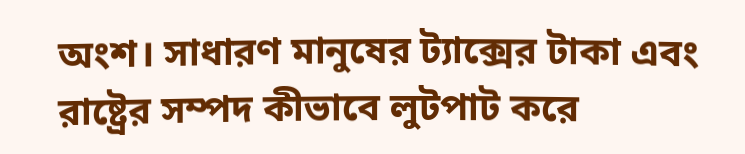অংশ। সাধারণ মানুষের ট্যাক্সের টাকা এবং রাষ্ট্রের সম্পদ কীভাবে লুটপাট করে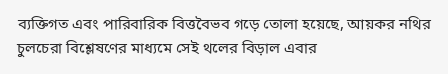ব্যক্তিগত এবং পারিবারিক বিত্তবৈভব গড়ে তোলা হয়েছে, আয়কর নথির চুলচেরা বিশ্লেষণের মাধ্যমে সেই থলের বিড়াল এবার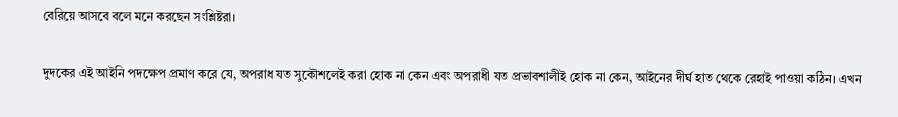বেরিয়ে আসবে বলে মনে করছেন সংশ্লিষ্টরা।

দুদকের এই আইনি পদক্ষেপ প্রমাণ করে যে, অপরাধ যত সুকৌশলেই করা হোক না কেন এবং অপরাধী যত প্রভাবশালীই হোক না কেন, আইনের দীর্ঘ হাত থেকে রেহাই পাওয়া কঠিন। এখন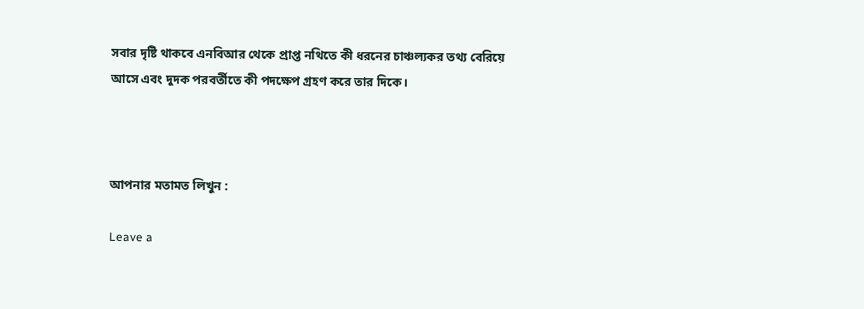সবার দৃষ্টি থাকবে এনবিআর থেকে প্রাপ্ত নথিতে কী ধরনের চাঞ্চল্যকর তথ্য বেরিয়ে আসে এবং দুদক পরবর্তীতে কী পদক্ষেপ গ্রহণ করে তার দিকে।



আপনার মতামত লিখুন :

Leave a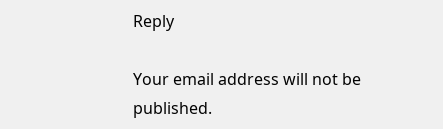Reply

Your email address will not be published.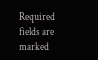Required fields are marked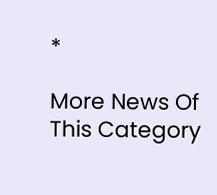*

More News Of This Category